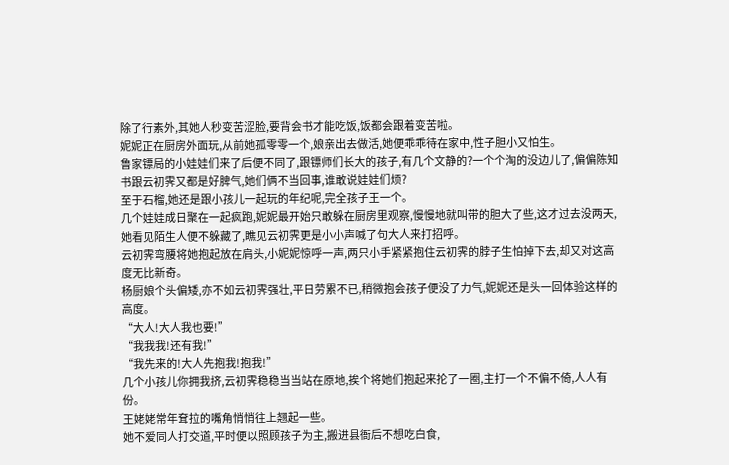除了行素外,其她人秒变苦涩脸,要背会书才能吃饭,饭都会跟着变苦啦。
妮妮正在厨房外面玩,从前她孤零零一个,娘亲出去做活,她便乖乖待在家中,性子胆小又怕生。
鲁家镖局的小娃娃们来了后便不同了,跟镖师们长大的孩子,有几个文静的?一个个淘的没边儿了,偏偏陈知书跟云初霁又都是好脾气,她们俩不当回事,谁敢说娃娃们烦?
至于石榴,她还是跟小孩儿一起玩的年纪呢,完全孩子王一个。
几个娃娃成日聚在一起疯跑,妮妮最开始只敢躲在厨房里观察,慢慢地就叫带的胆大了些,这才过去没两天,她看见陌生人便不躲藏了,瞧见云初霁更是小小声喊了句大人来打招呼。
云初霁弯腰将她抱起放在肩头,小妮妮惊呼一声,两只小手紧紧抱住云初霁的脖子生怕掉下去,却又对这高度无比新奇。
杨厨娘个头偏矮,亦不如云初霁强壮,平日劳累不已,稍微抱会孩子便没了力气,妮妮还是头一回体验这样的高度。
“大人!大人我也要!”
“我我我!还有我!”
“我先来的!大人先抱我!抱我!”
几个小孩儿你拥我挤,云初霁稳稳当当站在原地,挨个将她们抱起来抡了一圈,主打一个不偏不倚,人人有份。
王姥姥常年耷拉的嘴角悄悄往上翘起一些。
她不爱同人打交道,平时便以照顾孩子为主,搬进县衙后不想吃白食,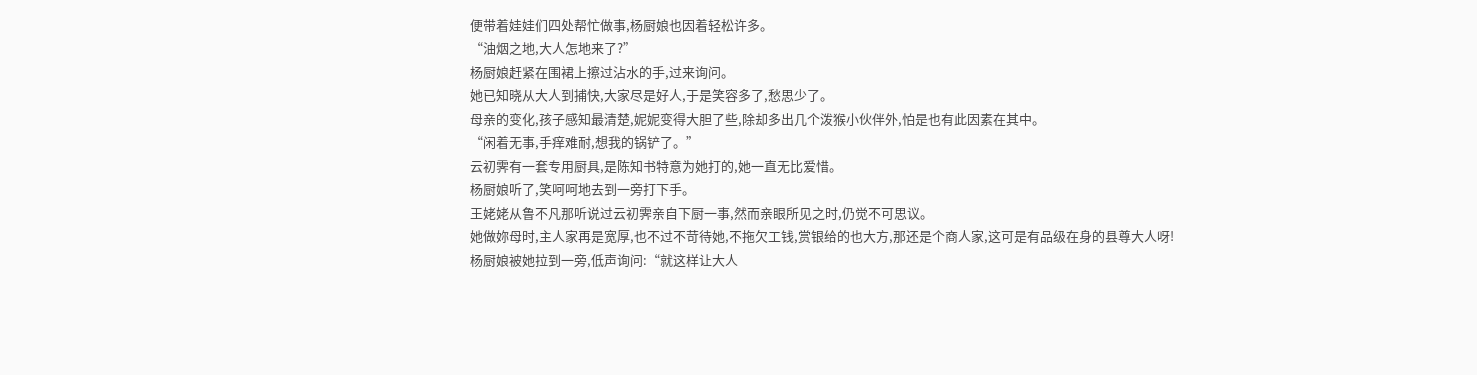便带着娃娃们四处帮忙做事,杨厨娘也因着轻松许多。
“油烟之地,大人怎地来了?”
杨厨娘赶紧在围裙上擦过沾水的手,过来询问。
她已知晓从大人到捕快,大家尽是好人,于是笑容多了,愁思少了。
母亲的变化,孩子感知最清楚,妮妮变得大胆了些,除却多出几个泼猴小伙伴外,怕是也有此因素在其中。
“闲着无事,手痒难耐,想我的锅铲了。”
云初霁有一套专用厨具,是陈知书特意为她打的,她一直无比爱惜。
杨厨娘听了,笑呵呵地去到一旁打下手。
王姥姥从鲁不凡那听说过云初霁亲自下厨一事,然而亲眼所见之时,仍觉不可思议。
她做妳母时,主人家再是宽厚,也不过不苛待她,不拖欠工钱,赏银给的也大方,那还是个商人家,这可是有品级在身的县尊大人呀!
杨厨娘被她拉到一旁,低声询问:“就这样让大人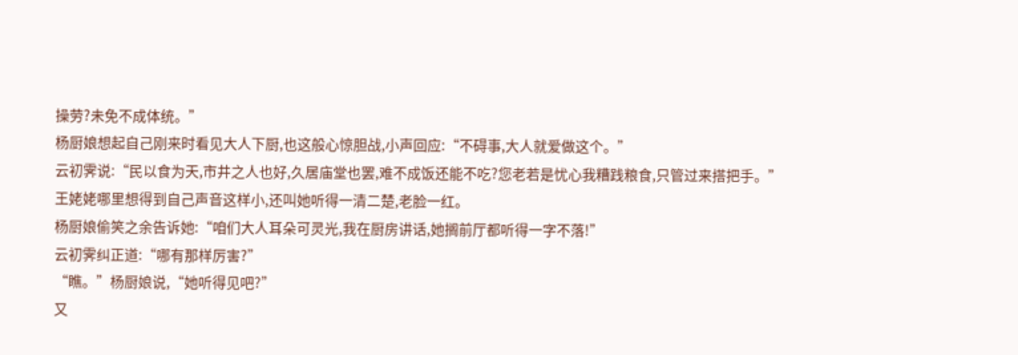操劳?未免不成体统。”
杨厨娘想起自己刚来时看见大人下厨,也这般心惊胆战,小声回应:“不碍事,大人就爱做这个。”
云初霁说:“民以食为天,市井之人也好,久居庙堂也罢,难不成饭还能不吃?您老若是忧心我糟践粮食,只管过来搭把手。”
王姥姥哪里想得到自己声音这样小,还叫她听得一清二楚,老脸一红。
杨厨娘偷笑之余告诉她:“咱们大人耳朵可灵光,我在厨房讲话,她搁前厅都听得一字不落!”
云初霁纠正道:“哪有那样厉害?”
“瞧。”杨厨娘说,“她听得见吧?”
又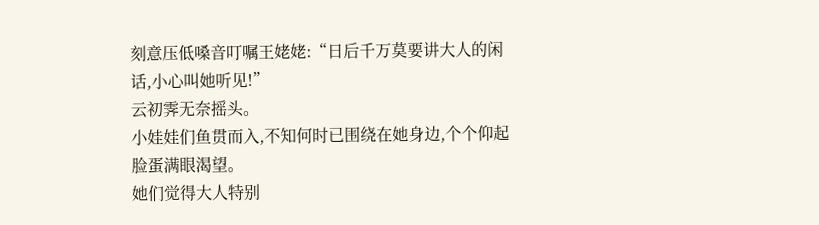刻意压低嗓音叮嘱王姥姥:“日后千万莫要讲大人的闲话,小心叫她听见!”
云初霁无奈摇头。
小娃娃们鱼贯而入,不知何时已围绕在她身边,个个仰起脸蛋满眼渴望。
她们觉得大人特别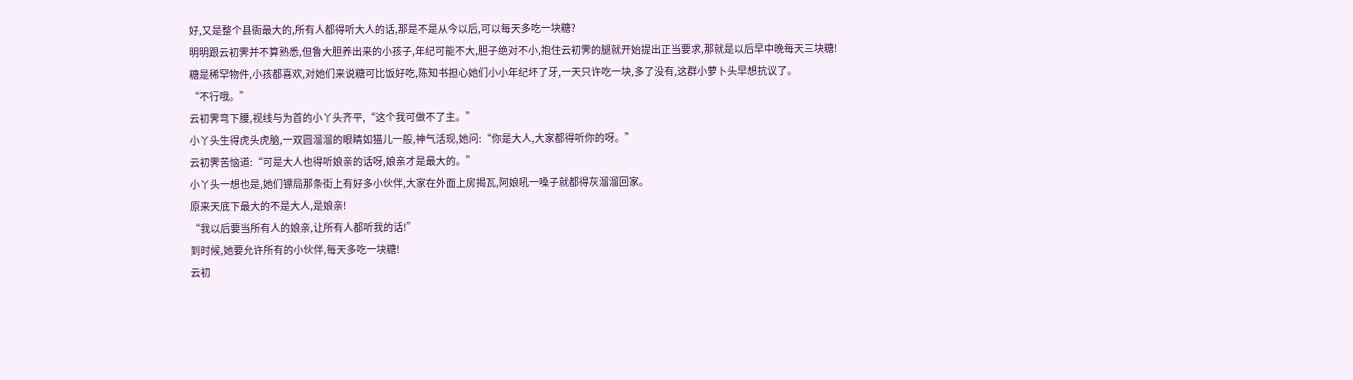好,又是整个县衙最大的,所有人都得听大人的话,那是不是从今以后,可以每天多吃一块糖?
明明跟云初霁并不算熟悉,但鲁大胆养出来的小孩子,年纪可能不大,胆子绝对不小,抱住云初霁的腿就开始提出正当要求,那就是以后早中晚每天三块糖!
糖是稀罕物件,小孩都喜欢,对她们来说糖可比饭好吃,陈知书担心她们小小年纪坏了牙,一天只许吃一块,多了没有,这群小萝卜头早想抗议了。
“不行哦。”
云初霁弯下腰,视线与为首的小丫头齐平,“这个我可做不了主。”
小丫头生得虎头虎脑,一双圆溜溜的眼睛如猫儿一般,神气活现,她问:“你是大人,大家都得听你的呀。”
云初霁苦恼道:“可是大人也得听娘亲的话呀,娘亲才是最大的。”
小丫头一想也是,她们镖局那条街上有好多小伙伴,大家在外面上房揭瓦,阿娘吼一嗓子就都得灰溜溜回家。
原来天底下最大的不是大人,是娘亲!
“我以后要当所有人的娘亲,让所有人都听我的话!”
到时候,她要允许所有的小伙伴,每天多吃一块糖!
云初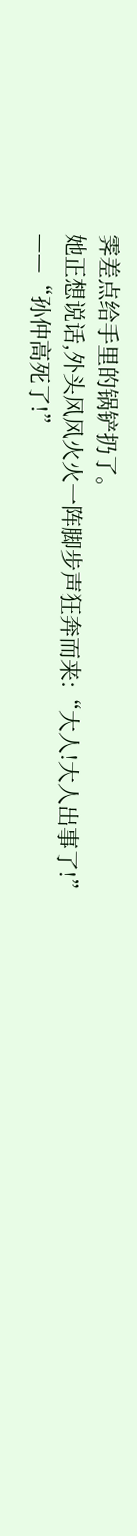霁差点给手里的锅铲扔了。
她正想说话,外头风风火火一阵脚步声狂奔而来:“大人!大人出事了!”
——“孙仲高死了!”